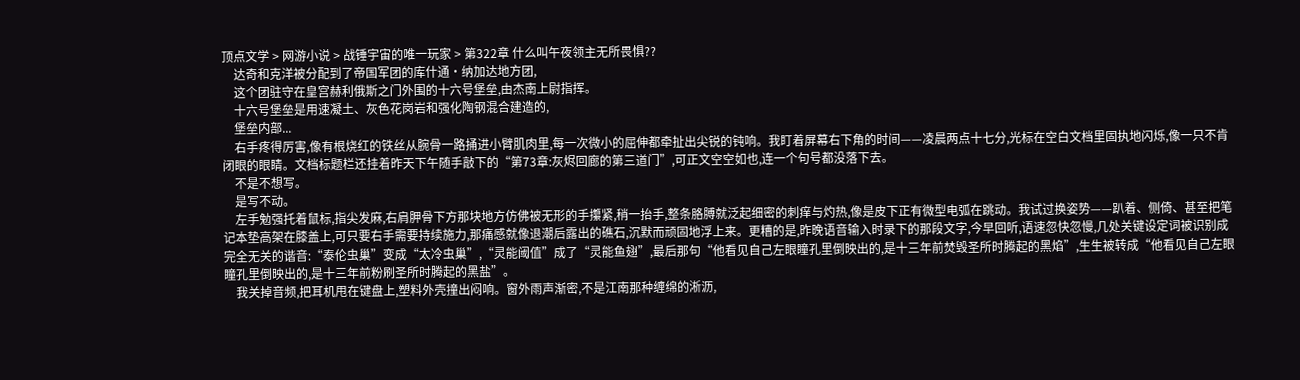顶点文学 > 网游小说 > 战锤宇宙的唯一玩家 > 第322章 什么叫午夜领主无所畏惧??
    达奇和克洋被分配到了帝国军团的库什通·纳加达地方团,
    这个团驻守在皇宫赫利俄斯之门外围的十六号堡垒,由杰南上尉指挥。
    十六号堡垒是用速凝土、灰色花岗岩和强化陶钢混合建造的,
    堡垒内部...
    右手疼得厉害,像有根烧红的铁丝从腕骨一路捅进小臂肌肉里,每一次微小的屈伸都牵扯出尖锐的钝响。我盯着屏幕右下角的时间——凌晨两点十七分,光标在空白文档里固执地闪烁,像一只不肯闭眼的眼睛。文档标题栏还挂着昨天下午随手敲下的“第73章:灰烬回廊的第三道门”,可正文空空如也,连一个句号都没落下去。
    不是不想写。
    是写不动。
    左手勉强托着鼠标,指尖发麻,右肩胛骨下方那块地方仿佛被无形的手攥紧,稍一抬手,整条胳膊就泛起细密的刺痒与灼热,像是皮下正有微型电弧在跳动。我试过换姿势——趴着、侧倚、甚至把笔记本垫高架在膝盖上,可只要右手需要持续施力,那痛感就像退潮后露出的礁石,沉默而顽固地浮上来。更糟的是,昨晚语音输入时录下的那段文字,今早回听,语速忽快忽慢,几处关键设定词被识别成完全无关的谐音:“泰伦虫巢”变成“太冷虫巢”,“灵能阈值”成了“灵能鱼翅”,最后那句“他看见自己左眼瞳孔里倒映出的,是十三年前焚毁圣所时腾起的黑焰”,生生被转成“他看见自己左眼瞳孔里倒映出的,是十三年前粉刷圣所时腾起的黑盐”。
    我关掉音频,把耳机甩在键盘上,塑料外壳撞出闷响。窗外雨声渐密,不是江南那种缠绵的淅沥,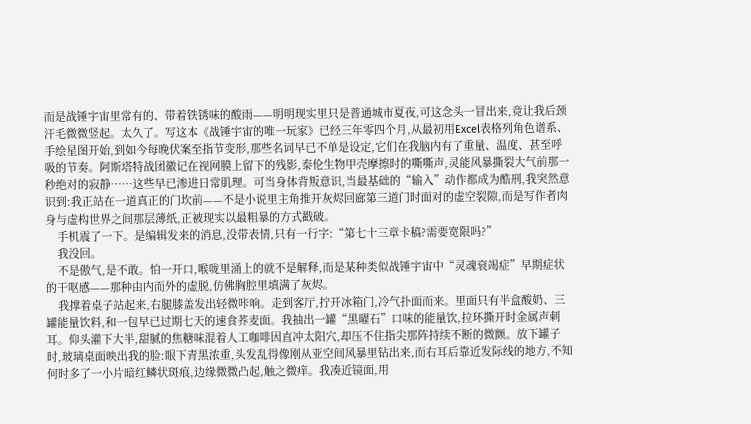而是战锤宇宙里常有的、带着铁锈味的酸雨——明明现实里只是普通城市夏夜,可这念头一冒出来,竟让我后颈汗毛微微竖起。太久了。写这本《战锤宇宙的唯一玩家》已经三年零四个月,从最初用Excel表格列角色谱系、手绘星图开始,到如今每晚伏案至指节变形,那些名词早已不单是设定,它们在我脑内有了重量、温度、甚至呼吸的节奏。阿斯塔特战团徽记在视网膜上留下的残影,泰伦生物甲壳摩擦时的嘶嘶声,灵能风暴撕裂大气前那一秒绝对的寂静……这些早已渗进日常肌理。可当身体背叛意识,当最基础的“输入”动作都成为酷刑,我突然意识到:我正站在一道真正的门坎前——不是小说里主角推开灰烬回廊第三道门时面对的虚空裂隙,而是写作者肉身与虚构世界之间那层薄纸,正被现实以最粗暴的方式戳破。
    手机震了一下。是编辑发来的消息,没带表情,只有一行字:“第七十三章卡稿?需要宽限吗?”
    我没回。
    不是傲气,是不敢。怕一开口,喉咙里涌上的就不是解释,而是某种类似战锤宇宙中“灵魂衰竭症”早期症状的干呕感——那种由内而外的虚脱,仿佛胸腔里填满了灰烬。
    我撑着桌子站起来,右腿膝盖发出轻微咔响。走到客厅,拧开冰箱门,冷气扑面而来。里面只有半盒酸奶、三罐能量饮料,和一包早已过期七天的速食荞麦面。我抽出一罐“黑曜石”口味的能量饮,拉环撕开时金属声刺耳。仰头灌下大半,甜腻的焦糖味混着人工咖啡因直冲太阳穴,却压不住指尖那阵持续不断的微颤。放下罐子时,玻璃桌面映出我的脸:眼下青黑浓重,头发乱得像刚从亚空间风暴里钻出来,而右耳后靠近发际线的地方,不知何时多了一小片暗红鳞状斑痕,边缘微微凸起,触之微痒。我凑近镜面,用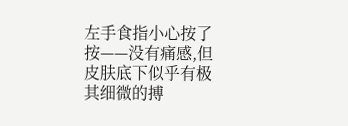左手食指小心按了按——没有痛感,但皮肤底下似乎有极其细微的搏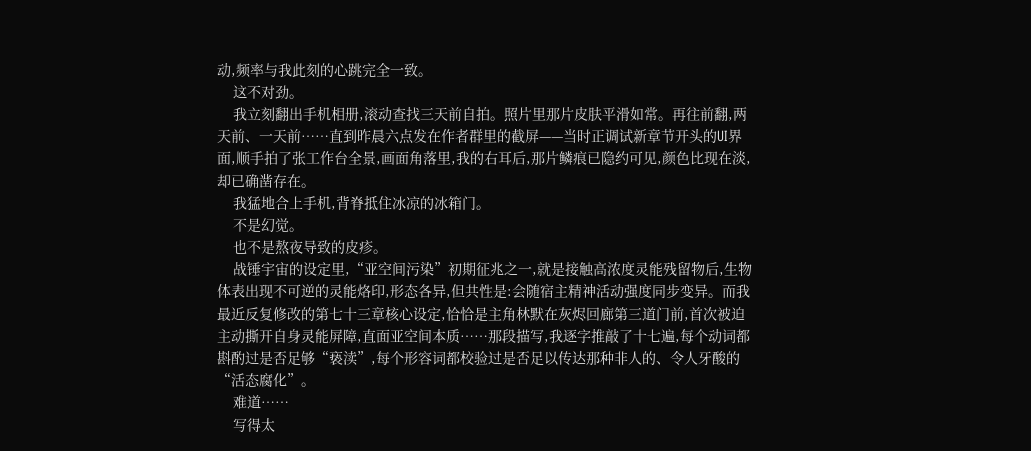动,频率与我此刻的心跳完全一致。
    这不对劲。
    我立刻翻出手机相册,滚动查找三天前自拍。照片里那片皮肤平滑如常。再往前翻,两天前、一天前……直到昨晨六点发在作者群里的截屏——当时正调试新章节开头的UI界面,顺手拍了张工作台全景,画面角落里,我的右耳后,那片鳞痕已隐约可见,颜色比现在淡,却已确凿存在。
    我猛地合上手机,背脊抵住冰凉的冰箱门。
    不是幻觉。
    也不是熬夜导致的皮疹。
    战锤宇宙的设定里,“亚空间污染”初期征兆之一,就是接触高浓度灵能残留物后,生物体表出现不可逆的灵能烙印,形态各异,但共性是:会随宿主精神活动强度同步变异。而我最近反复修改的第七十三章核心设定,恰恰是主角林默在灰烬回廊第三道门前,首次被迫主动撕开自身灵能屏障,直面亚空间本质……那段描写,我逐字推敲了十七遍,每个动词都斟酌过是否足够“亵渎”,每个形容词都校验过是否足以传达那种非人的、令人牙酸的“活态腐化”。
    难道……
    写得太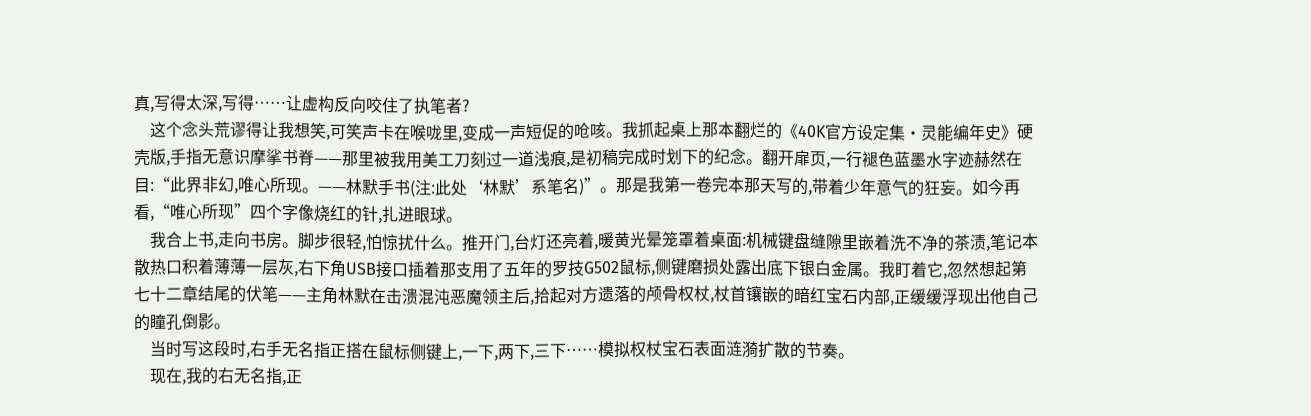真,写得太深,写得……让虚构反向咬住了执笔者?
    这个念头荒谬得让我想笑,可笑声卡在喉咙里,变成一声短促的呛咳。我抓起桌上那本翻烂的《40K官方设定集·灵能编年史》硬壳版,手指无意识摩挲书脊——那里被我用美工刀刻过一道浅痕,是初稿完成时划下的纪念。翻开扉页,一行褪色蓝墨水字迹赫然在目:“此界非幻,唯心所现。——林默手书(注:此处‘林默’系笔名)”。那是我第一卷完本那天写的,带着少年意气的狂妄。如今再看,“唯心所现”四个字像烧红的针,扎进眼球。
    我合上书,走向书房。脚步很轻,怕惊扰什么。推开门,台灯还亮着,暖黄光晕笼罩着桌面:机械键盘缝隙里嵌着洗不净的茶渍,笔记本散热口积着薄薄一层灰,右下角USB接口插着那支用了五年的罗技G502鼠标,侧键磨损处露出底下银白金属。我盯着它,忽然想起第七十二章结尾的伏笔——主角林默在击溃混沌恶魔领主后,拾起对方遗落的颅骨权杖,杖首镶嵌的暗红宝石内部,正缓缓浮现出他自己的瞳孔倒影。
    当时写这段时,右手无名指正搭在鼠标侧键上,一下,两下,三下……模拟权杖宝石表面涟漪扩散的节奏。
    现在,我的右无名指,正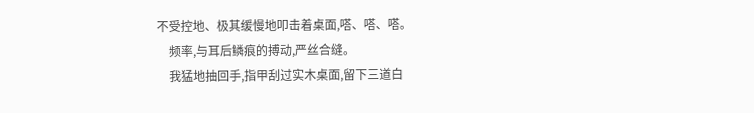不受控地、极其缓慢地叩击着桌面,嗒、嗒、嗒。
    频率,与耳后鳞痕的搏动,严丝合缝。
    我猛地抽回手,指甲刮过实木桌面,留下三道白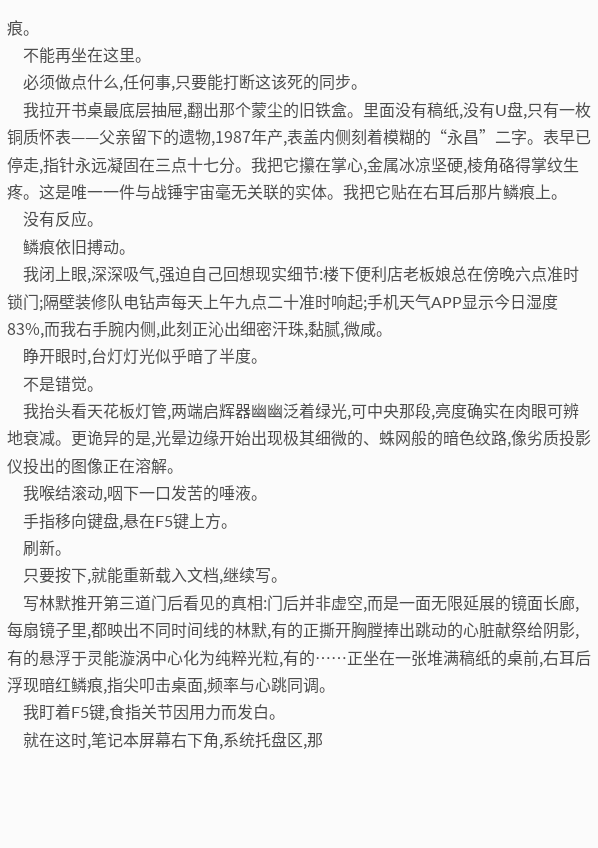痕。
    不能再坐在这里。
    必须做点什么,任何事,只要能打断这该死的同步。
    我拉开书桌最底层抽屉,翻出那个蒙尘的旧铁盒。里面没有稿纸,没有U盘,只有一枚铜质怀表——父亲留下的遗物,1987年产,表盖内侧刻着模糊的“永昌”二字。表早已停走,指针永远凝固在三点十七分。我把它攥在掌心,金属冰凉坚硬,棱角硌得掌纹生疼。这是唯一一件与战锤宇宙毫无关联的实体。我把它贴在右耳后那片鳞痕上。
    没有反应。
    鳞痕依旧搏动。
    我闭上眼,深深吸气,强迫自己回想现实细节:楼下便利店老板娘总在傍晚六点准时锁门;隔壁装修队电钻声每天上午九点二十准时响起;手机天气APP显示今日湿度83%,而我右手腕内侧,此刻正沁出细密汗珠,黏腻,微咸。
    睁开眼时,台灯灯光似乎暗了半度。
    不是错觉。
    我抬头看天花板灯管,两端启辉器幽幽泛着绿光,可中央那段,亮度确实在肉眼可辨地衰减。更诡异的是,光晕边缘开始出现极其细微的、蛛网般的暗色纹路,像劣质投影仪投出的图像正在溶解。
    我喉结滚动,咽下一口发苦的唾液。
    手指移向键盘,悬在F5键上方。
    刷新。
    只要按下,就能重新载入文档,继续写。
    写林默推开第三道门后看见的真相:门后并非虚空,而是一面无限延展的镜面长廊,每扇镜子里,都映出不同时间线的林默,有的正撕开胸膛捧出跳动的心脏献祭给阴影,有的悬浮于灵能漩涡中心化为纯粹光粒,有的……正坐在一张堆满稿纸的桌前,右耳后浮现暗红鳞痕,指尖叩击桌面,频率与心跳同调。
    我盯着F5键,食指关节因用力而发白。
    就在这时,笔记本屏幕右下角,系统托盘区,那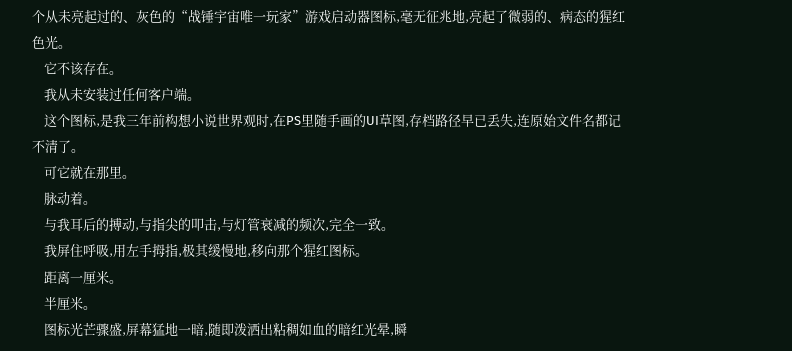个从未亮起过的、灰色的“战锤宇宙唯一玩家”游戏启动器图标,毫无征兆地,亮起了微弱的、病态的猩红色光。
    它不该存在。
    我从未安装过任何客户端。
    这个图标,是我三年前构想小说世界观时,在PS里随手画的UI草图,存档路径早已丢失,连原始文件名都记不清了。
    可它就在那里。
    脉动着。
    与我耳后的搏动,与指尖的叩击,与灯管衰减的频次,完全一致。
    我屏住呼吸,用左手拇指,极其缓慢地,移向那个猩红图标。
    距离一厘米。
    半厘米。
    图标光芒骤盛,屏幕猛地一暗,随即泼洒出粘稠如血的暗红光晕,瞬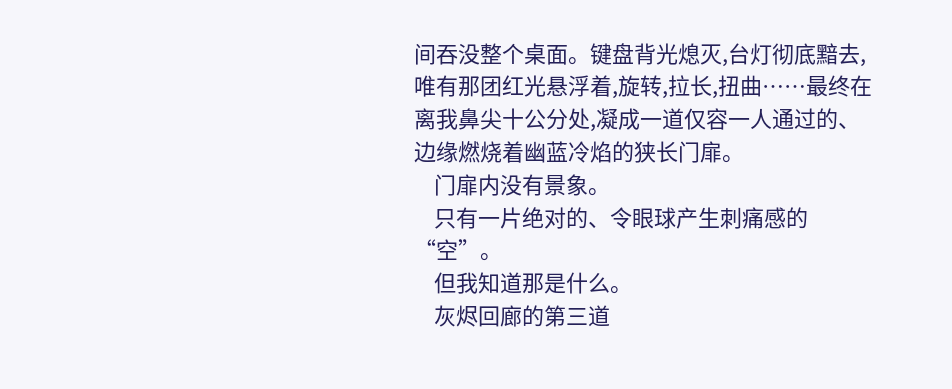间吞没整个桌面。键盘背光熄灭,台灯彻底黯去,唯有那团红光悬浮着,旋转,拉长,扭曲……最终在离我鼻尖十公分处,凝成一道仅容一人通过的、边缘燃烧着幽蓝冷焰的狭长门扉。
    门扉内没有景象。
    只有一片绝对的、令眼球产生刺痛感的“空”。
    但我知道那是什么。
    灰烬回廊的第三道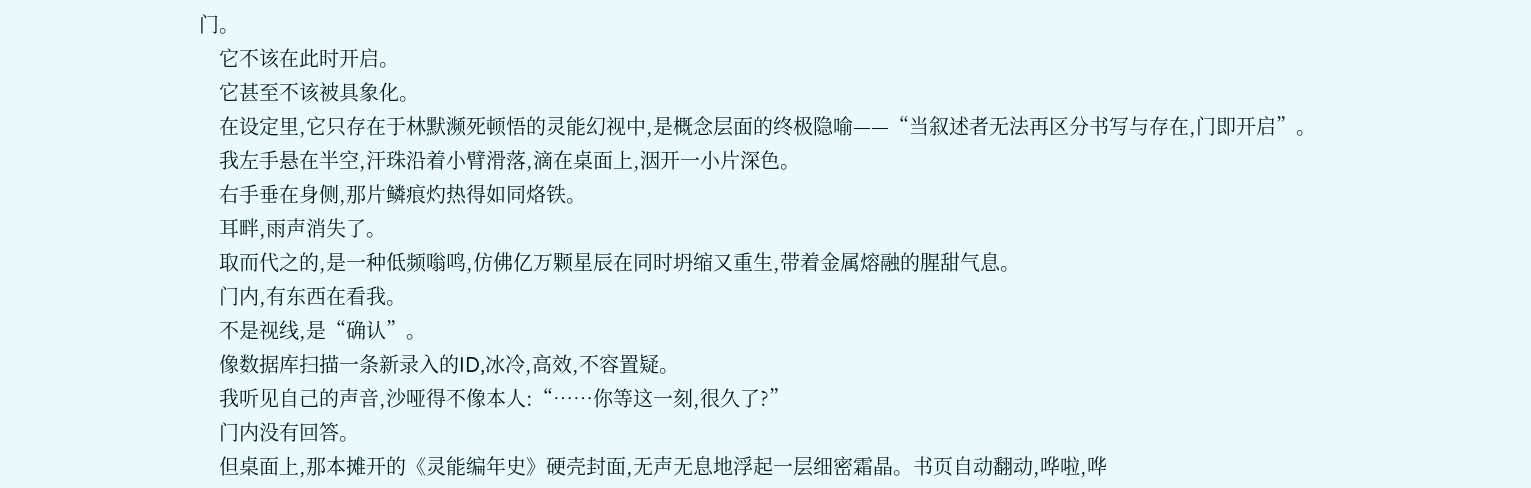门。
    它不该在此时开启。
    它甚至不该被具象化。
    在设定里,它只存在于林默濒死顿悟的灵能幻视中,是概念层面的终极隐喻——“当叙述者无法再区分书写与存在,门即开启”。
    我左手悬在半空,汗珠沿着小臂滑落,滴在桌面上,洇开一小片深色。
    右手垂在身侧,那片鳞痕灼热得如同烙铁。
    耳畔,雨声消失了。
    取而代之的,是一种低频嗡鸣,仿佛亿万颗星辰在同时坍缩又重生,带着金属熔融的腥甜气息。
    门内,有东西在看我。
    不是视线,是“确认”。
    像数据库扫描一条新录入的ID,冰冷,高效,不容置疑。
    我听见自己的声音,沙哑得不像本人:“……你等这一刻,很久了?”
    门内没有回答。
    但桌面上,那本摊开的《灵能编年史》硬壳封面,无声无息地浮起一层细密霜晶。书页自动翻动,哗啦,哗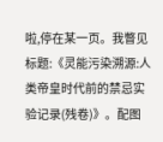啦,停在某一页。我瞥见标题:《灵能污染溯源:人类帝皇时代前的禁忌实验记录(残卷)》。配图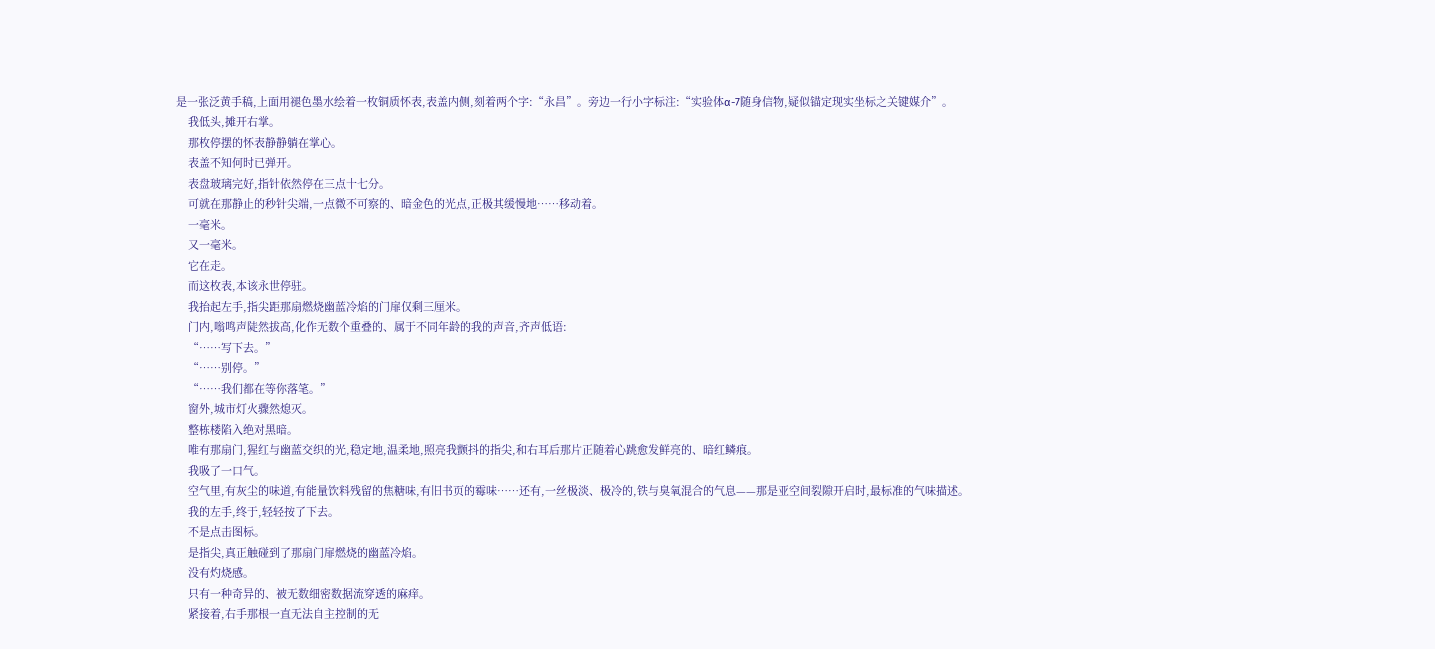是一张泛黄手稿,上面用褪色墨水绘着一枚铜质怀表,表盖内侧,刻着两个字:“永昌”。旁边一行小字标注:“实验体α-7随身信物,疑似锚定现实坐标之关键媒介”。
    我低头,摊开右掌。
    那枚停摆的怀表静静躺在掌心。
    表盖不知何时已弹开。
    表盘玻璃完好,指针依然停在三点十七分。
    可就在那静止的秒针尖端,一点微不可察的、暗金色的光点,正极其缓慢地……移动着。
    一毫米。
    又一毫米。
    它在走。
    而这枚表,本该永世停驻。
    我抬起左手,指尖距那扇燃烧幽蓝冷焰的门扉仅剩三厘米。
    门内,嗡鸣声陡然拔高,化作无数个重叠的、属于不同年龄的我的声音,齐声低语:
    “……写下去。”
    “……别停。”
    “……我们都在等你落笔。”
    窗外,城市灯火骤然熄灭。
    整栋楼陷入绝对黑暗。
    唯有那扇门,猩红与幽蓝交织的光,稳定地,温柔地,照亮我颤抖的指尖,和右耳后那片正随着心跳愈发鲜亮的、暗红鳞痕。
    我吸了一口气。
    空气里,有灰尘的味道,有能量饮料残留的焦糖味,有旧书页的霉味……还有,一丝极淡、极冷的,铁与臭氧混合的气息——那是亚空间裂隙开启时,最标准的气味描述。
    我的左手,终于,轻轻按了下去。
    不是点击图标。
    是指尖,真正触碰到了那扇门扉燃烧的幽蓝冷焰。
    没有灼烧感。
    只有一种奇异的、被无数细密数据流穿透的麻痒。
    紧接着,右手那根一直无法自主控制的无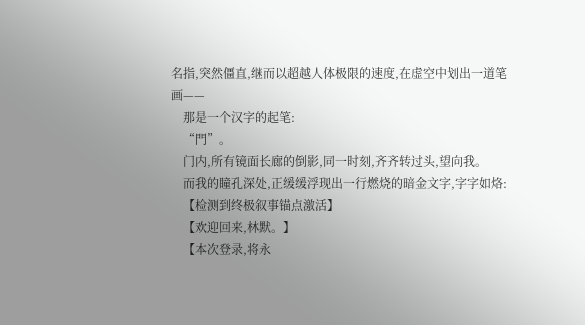名指,突然僵直,继而以超越人体极限的速度,在虚空中划出一道笔画——
    那是一个汉字的起笔:
    “門”。
    门内,所有镜面长廊的倒影,同一时刻,齐齐转过头,望向我。
    而我的瞳孔深处,正缓缓浮现出一行燃烧的暗金文字,字字如烙:
    【检测到终极叙事锚点激活】
    【欢迎回来,林默。】
    【本次登录,将永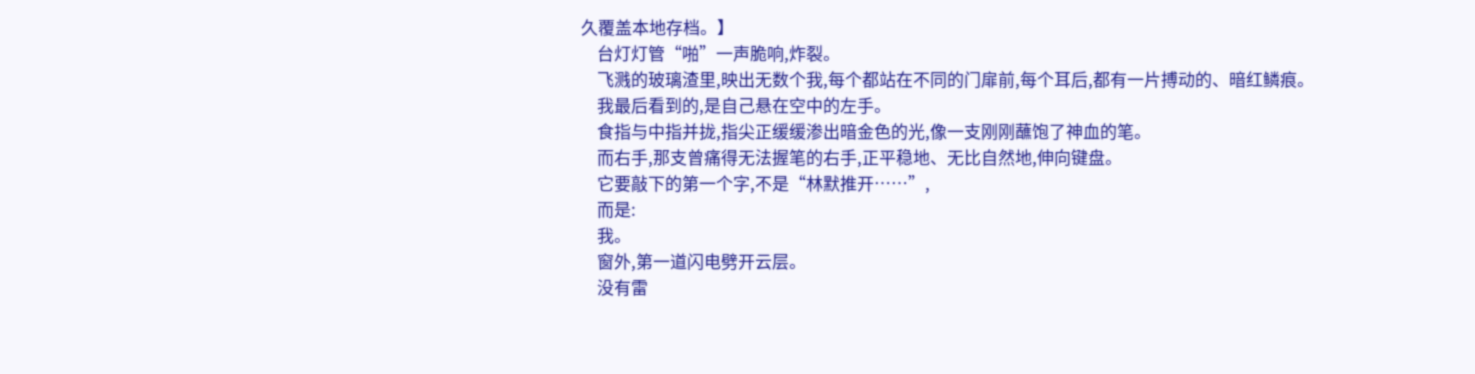久覆盖本地存档。】
    台灯灯管“啪”一声脆响,炸裂。
    飞溅的玻璃渣里,映出无数个我,每个都站在不同的门扉前,每个耳后,都有一片搏动的、暗红鳞痕。
    我最后看到的,是自己悬在空中的左手。
    食指与中指并拢,指尖正缓缓渗出暗金色的光,像一支刚刚蘸饱了神血的笔。
    而右手,那支曾痛得无法握笔的右手,正平稳地、无比自然地,伸向键盘。
    它要敲下的第一个字,不是“林默推开……”,
    而是:
    我。
    窗外,第一道闪电劈开云层。
    没有雷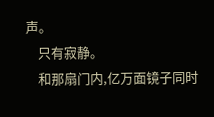声。
    只有寂静。
    和那扇门内,亿万面镜子同时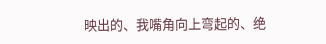映出的、我嘴角向上弯起的、绝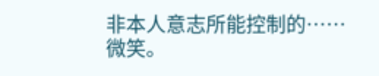非本人意志所能控制的……微笑。